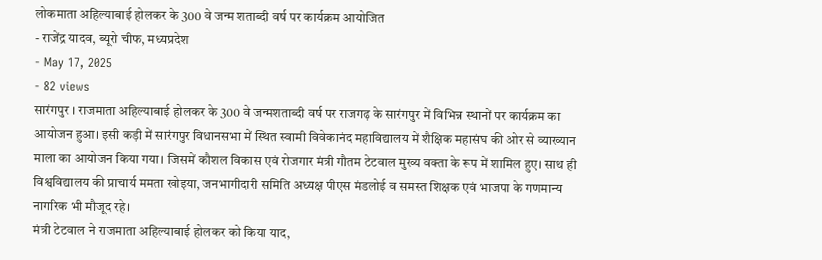लोकमाता अहिल्याबाई होलकर के 300 वे जन्म शताब्दी वर्ष पर कार्यक्रम आयोजित
- राजेंद्र यादव, ब्यूरो चीफ, मध्यप्रदेश
- May 17, 2025
- 82 views
सारंगपुर । राजमाता अहिल्याबाई होलकर के 300 वे जन्मशताब्दी वर्ष पर राजगढ़ के सारंगपुर में विभिन्न स्थानों पर कार्यक्रम का आयोजन हुआ। इसी कड़ी में सारंगपुर विधानसभा में स्थित स्वामी विवेकानंद महाविद्यालय में शैक्षिक महासंघ की ओर से व्याख्यान माला का आयोजन किया गया। जिसमें कौशल विकास एवं रोजगार मंत्री गौतम टेटवाल मुख्य वक्ता के रूप में शामिल हुए। साथ ही विश्वविद्यालय की प्राचार्य ममता खोइया, जनभागीदारी समिति अध्यक्ष पीएस मंडलोई व समस्त शिक्षक एवं भाजपा के गणमान्य नागरिक भी मौजूद रहे।
मंत्री टेटवाल ने राजमाता अहिल्याबाई होलकर को किया याद,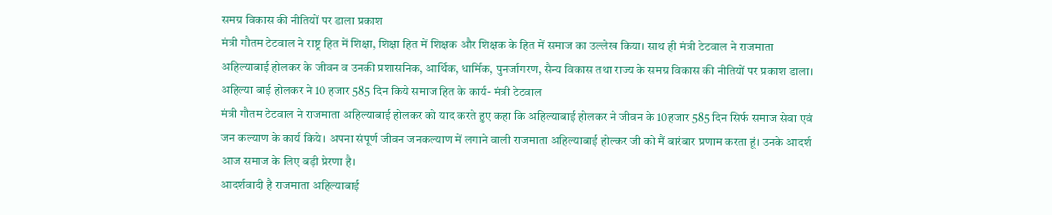समग्र विकास की नीतियों पर डाला प्रकाश
मंत्री गौतम टेटवाल ने राष्ट्र हित में शिक्षा, शिक्षा हित में शिक्षक और शिक्षक के हित में समाज का उल्लेख किया। साथ ही मंत्री टेटवाल ने राजमाता अहिल्याबाई होलकर के जीवन व उनकी प्रशासनिक, आर्थिक, धार्मिक, पुनर्जागरण, सैन्य विकास तथा राज्य के समग्र विकास की नीतियों पर प्रकाश डाला।
अहिल्या बाई होलकर ने 10 हजार 585 दिन किये समाज हित के कार्य- मंत्री टेटवाल
मंत्री गौतम टेटवाल ने राजमाता अहिल्याबाई होलकर को याद करते हुए कहा कि अहिल्याबाई होलकर ने जीवन के 10हजार 585 दिन सिर्फ समाज सेवा एवं जन कल्याण के कार्य किये। अपना संपूर्ण जीवन जनकल्याण में लगाने वाली राजमाता अहिल्याबाई होल्कर जी को मैं बारंबार प्रणाम करता हूं। उनके आदर्श आज समाज के लिए बड़ी प्रेरणा है।
आदर्शवादी है राजमाता अहिल्याबाई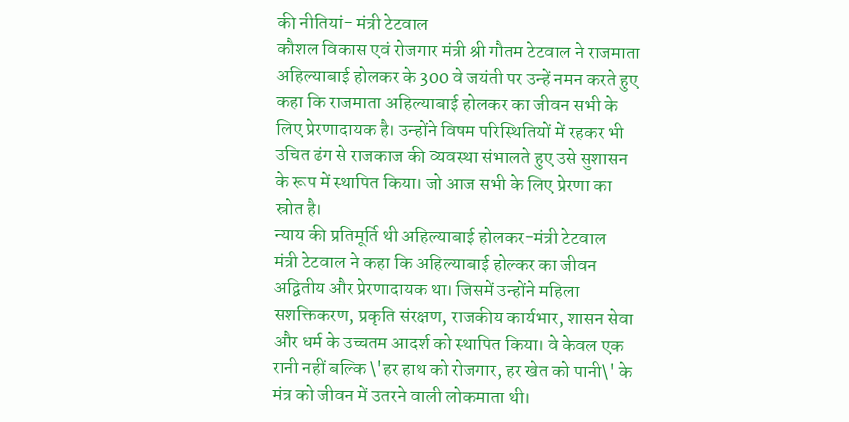की नीतियां- मंत्री टेटवाल
कौशल विकास एवं रोजगार मंत्री श्री गौतम टेटवाल ने राजमाता अहिल्याबाई होलकर के 300 वे जयंती पर उन्हें नमन करते हुए कहा कि राजमाता अहिल्याबाई होलकर का जीवन सभी के लिए प्रेरणादायक है। उन्होंने विषम परिस्थितियों में रहकर भी उचित ढंग से राजकाज की व्यवस्था संभालते हुए उसे सुशासन के रूप में स्थापित किया। जो आज सभी के लिए प्रेरणा का स्रोत है।
न्याय की प्रतिमूर्ति थी अहिल्याबाई होलकर-मंत्री टेटवाल
मंत्री टेटवाल ने कहा कि अहिल्याबाई होल्कर का जीवन अद्वितीय और प्रेरणादायक था। जिसमें उन्होंने महिला सशक्तिकरण, प्रकृति संरक्षण, राजकीय कार्यभार, शासन सेवा और धर्म के उच्चतम आदर्श को स्थापित किया। वे केवल एक रानी नहीं बल्कि \'हर हाथ को रोजगार, हर खेत को पानी\' के मंत्र को जीवन में उतरने वाली लोकमाता थी।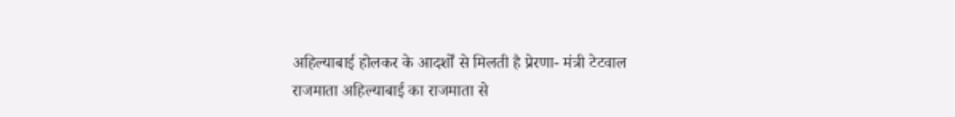अहिल्याबाई होलकर के आदर्शों से मिलती है प्रेरणा- मंत्री टेटवाल
राजमाता अहिल्याबाई का राजमाता से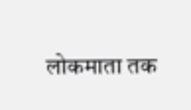लोकमाता तक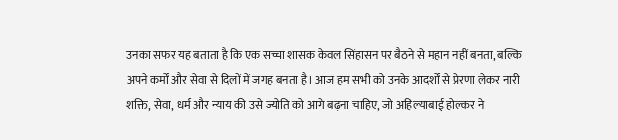उनका सफर यह बताता है कि एक सच्चा शासक केवल सिंहासन पर बैठने से महान नहीं बनता, बल्कि अपने कर्मों और सेवा से दिलों में जगह बनता है। आज हम सभी को उनके आदर्शों से प्रेरणा लेकर नारी शक्ति, सेवा, धर्म और न्याय की उसे ज्योति को आगे बढ़ना चाहिए, जो अहिल्याबाई होल्कर ने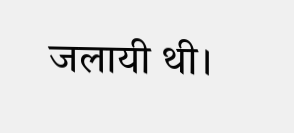जलायी थी।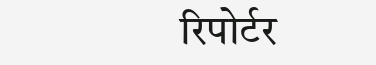रिपोर्टर